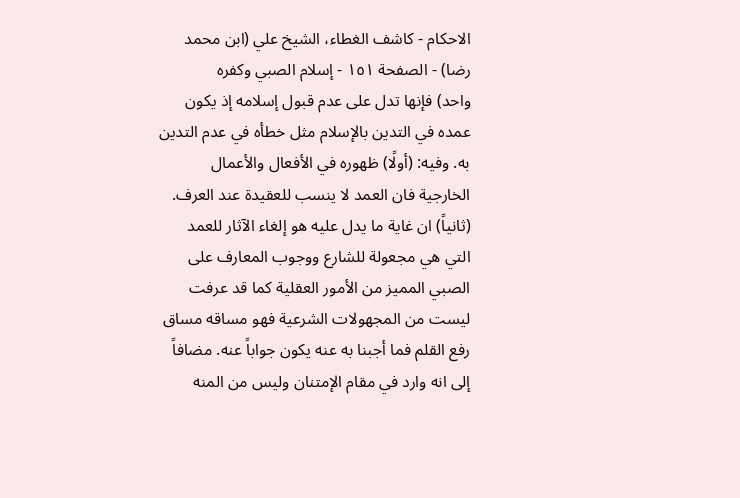الاحكام - كاشف الغطاء، الشيخ علي (ابن محمد رضا) - الصفحة ١٥١ - إسلام الصبي وكفره
واحد) فإنها تدل على عدم قبول إسلامه إذ يكون عمده في التدين بالإسلام مثل خطأه في عدم التدين به. وفيه: (أولًا) ظهوره في الأفعال والأعمال الخارجية فان العمد لا ينسب للعقيدة عند العرف. (ثانياً) ان غاية ما يدل عليه هو إلغاء الآثار للعمد التي هي مجعولة للشارع ووجوب المعارف على الصبي المميز من الأمور العقلية كما قد عرفت ليست من المجهولات الشرعية فهو مساقه مساق رفع القلم فما أجبنا به عنه يكون جواباً عنه. مضافاً إلى انه وارد في مقام الإمتنان وليس من المنه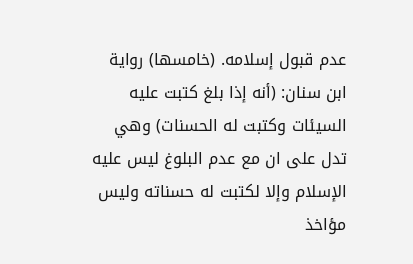عدم قبول إسلامه. (خامسها) رواية ابن سنان: (أنه إذا بلغ كتبت عليه السيئات وكتبت له الحسنات) وهي تدل على ان مع عدم البلوغ ليس عليه الإسلام وإلا لكتبت له حسناته وليس مؤاخذ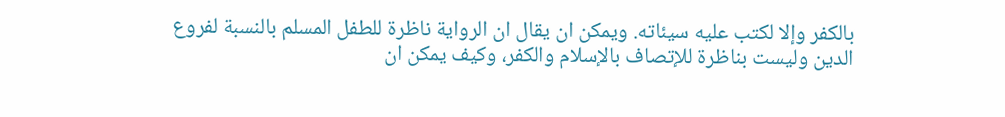بالكفر وإلا لكتب عليه سيئاته. ويمكن ان يقال ان الرواية ناظرة للطفل المسلم بالنسبة لفروع الدين وليست بناظرة للإتصاف بالإسلام والكفر، وكيف يمكن ان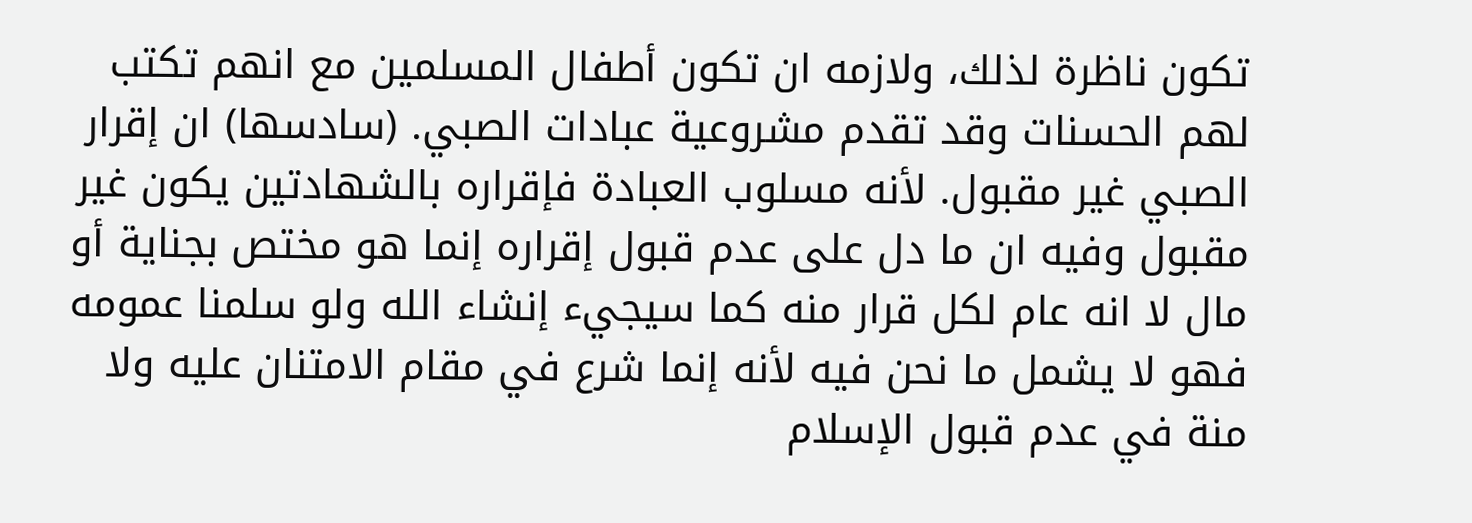تكون ناظرة لذلك، ولازمه ان تكون أطفال المسلمين مع انهم تكتب لهم الحسنات وقد تقدم مشروعية عبادات الصبي. (سادسها) ان إقرار الصبي غير مقبول. لأنه مسلوب العبادة فإقراره بالشهادتين يكون غير مقبول وفيه ان ما دل على عدم قبول إقراره إنما هو مختص بجناية أو مال لا انه عام لكل قرار منه كما سيجيء إنشاء الله ولو سلمنا عمومه فهو لا يشمل ما نحن فيه لأنه إنما شرع في مقام الامتنان عليه ولا منة في عدم قبول الإسلام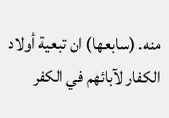منه. (سابعها) ان تبعية أولاد الكفار لآبائهم في الكفر